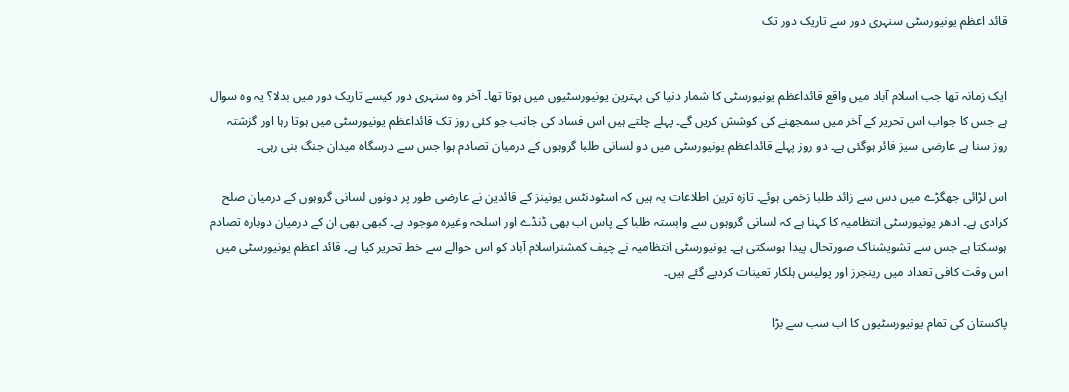قائد اعظم یونیورسٹی سنہری دور سے تاریک دور تک


ایک زمانہ تھا جب اسلام آباد میں واقع قائداعظم یونیورسٹی کا شمار دنیا کی بہترین یونیورسٹیوں میں ہوتا تھا۔ آخر وہ سنہری دور کیسے تاریک دور میں بدلا؟ یہ وہ سوال ہے جس کا جواب اس تحریر کے آخر میں سمجھنے کی کوشش کریں گے۔ پہلے چلتے ہیں اس فساد کی جانب جو کئی روز تک قائداعظم یونیورسٹی میں ہوتا رہا اور گزشتہ روز سنا ہے عارضی سیز فائر ہوگئی ہے۔ دو روز پہلے قائداعظم یونیورسٹی میں دو لسانی طلبا گروہوں کے درمیان تصادم ہوا جس سے درسگاہ میدان جنگ بنی رہی۔

اس لڑائی جھگڑے میں دس سے زائد طلبا زخمی ہوئے۔ تازہ ترین اطلاعات یہ ہیں کہ اسٹودنٹس یونینز کے قائدین نے عارضی طور پر دونوں لسانی گروہوں کے درمیان صلح کرادی ہے۔ ادھر یونیورسٹی انتظامیہ کا کہنا ہے کہ لسانی گروہوں سے وابستہ طلبا کے پاس اب بھی ڈنڈے اور اسلحہ وغیرہ موجود ہے۔ کبھی بھی ان کے درمیان دوبارہ تصادم ہوسکتا ہے جس سے تشویشناک صورتحال پیدا ہوسکتی ہے۔ یونیورسٹی انتظامیہ نے چیف کمشنراسلام آباد کو اس حوالے سے خط تحریر کیا ہے۔ قائد اعظم یونیورسٹی میں اس وقت کافی تعداد میں رینجرز اور پولیس ہلکار تعینات کردیے گئے ہیں۔

پاکستان کی تمام یونیورسٹیوں کا اب سب سے بڑا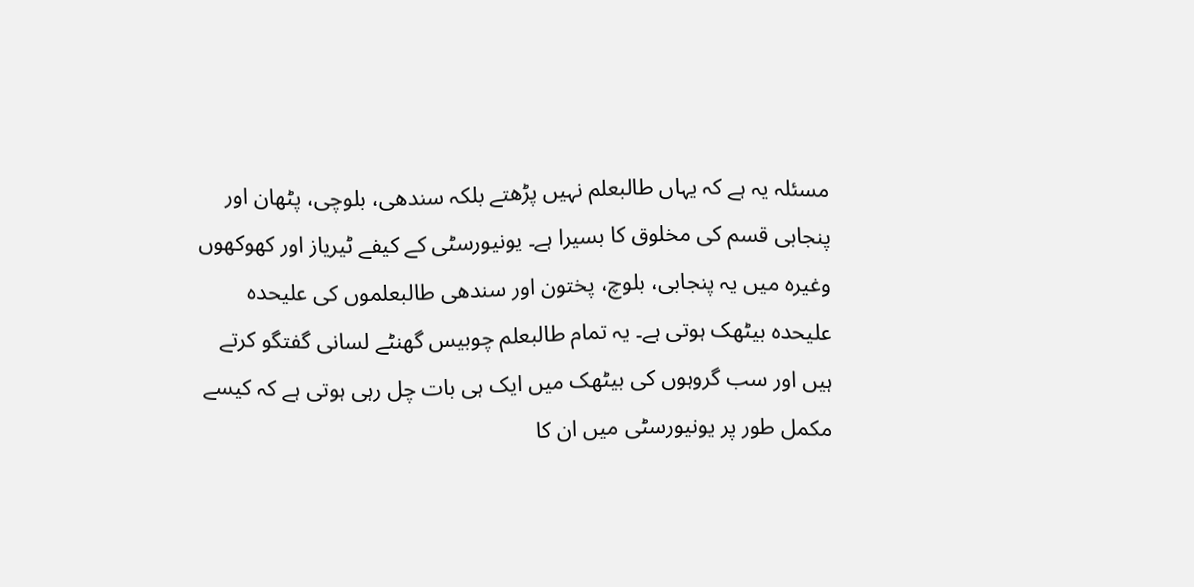مسئلہ یہ ہے کہ یہاں طالبعلم نہیں پڑھتے بلکہ سندھی، بلوچی، پٹھان اور پنجابی قسم کی مخلوق کا بسیرا ہے۔ یونیورسٹی کے کیفے ٹیریاز اور کھوکھوں وغیرہ میں یہ پنجابی، بلوچ، پختون اور سندھی طالبعلموں کی علیحدہ علیحدہ بیٹھک ہوتی ہے۔ یہ تمام طالبعلم چوبیس گھنٹے لسانی گفتگو کرتے ہیں اور سب گروہوں کی بیٹھک میں ایک ہی بات چل رہی ہوتی ہے کہ کیسے مکمل طور پر یونیورسٹی میں ان کا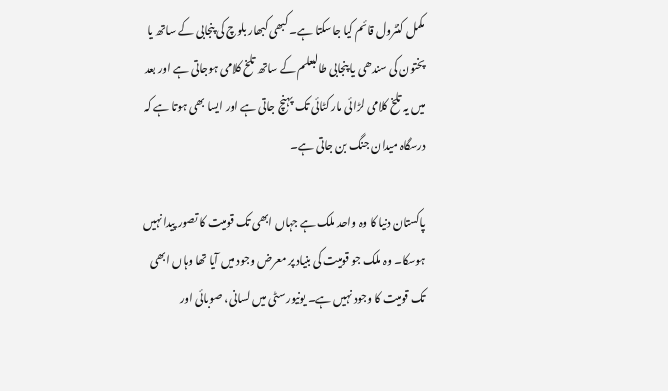مکمل کنٹرول قائم کیا جاسکتا ہے۔ کبھی کبھار بلوچ کی پنجابی کے ساتھ یا پختون کی سندھی یا پنجابی طالبعلم کے ساتھ تلخ کلامی ہوجاتی ہے اور بعد میں یہ تلخ کلامی لڑائی مار کٹائی تک پہنچ جاتی ہے اور ایسا بھی ہوتا ہے کہ درسگاہ میدان جنگ بن جاتی ہے۔

پاکستان دنیا کا وہ واحد ملک ہے جہاں ابھی تک قومیت کا تصور پیدا نہیں ہوسکا۔ وہ ملک جو قومیت کی بنیاد پر معرض وجود میں آیا تھا وہاں ابھی تک قومیت کا وجود نہیں ہے۔ یونیورسٹی میں لسانی، صوبائی اور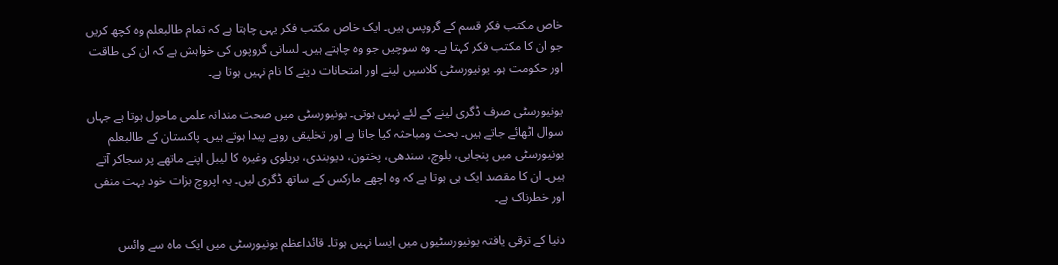خاص مکتب فکر قسم کے گروپس ہیں۔ ایک خاص مکتب فکر یہی چاہتا ہے کہ تمام طالبعلم وہ کچھ کریں جو ان کا مکتب فکر کہتا ہے۔ وہ سوچیں جو وہ چاہتے ہیں۔ لسانی گروپوں کی خواہش ہے کہ ان کی طاقت اور حکومت ہو۔ یونیورسٹی کلاسیں لینے اور امتحانات دینے کا نام نہیں ہوتا ہے۔

یونیورسٹی صرف ڈگری لینے کے لئے نہیں ہوتی۔ یونیورسٹی میں صحت مندانہ علمی ماحول ہوتا ہے جہاں سوال اٹھائے جاتے ہیں۔ بحث ومباحثہ کیا جاتا ہے اور تخلیقی رویے پیدا ہوتے ہیں۔ پاکستان کے طالبعلم یونیورسٹی میں پنجابی، بلوچ، سندھی، پختون، دیوبندی، بریلوی وغیرہ کا لیبل اپنے ماتھے پر سجاکر آتے ہیں۔ ان کا مقصد ایک ہی ہوتا ہے کہ وہ اچھے مارکس کے ساتھ ڈگری لیں۔ یہ اپروچ بزات خود بہت منفی اور خطرناک ہے۔

دنیا کے ترقی یافتہ یونیورسٹیوں میں ایسا نہیں ہوتا۔ قائداعظم یونیورسٹی میں ایک ماہ سے وائس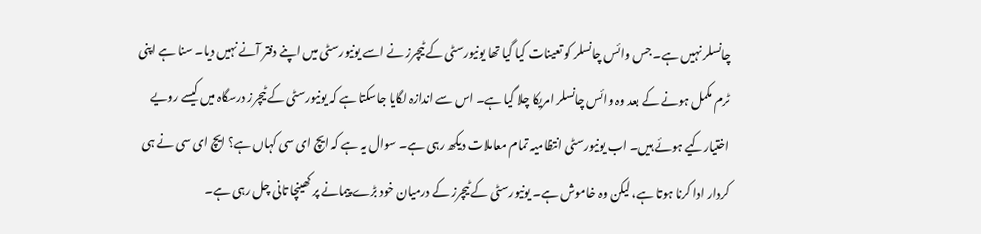چانسلر نہیں ہے۔ جس وائس چانسلر کو تعینات کیا گیا تھا یونیورسٹی کے ٹیچرز نے اسے یونیورسٹی میں اپنے دفتر آنے نہیں دیا۔ سنا ہے اپنی ٹرم مکمل ہونے کے بعد وہ وائس چانسلر امریکا چلا گیا ہے۔ اس سے اندازہ لگایا جاسکتا ہے کہ یونیورسٹی کے ٹیچرز درسگاہ میں کیسے رویے اختیارکیے ہوئے ہیں۔ اب یونیورسٹی انتظامیہ تمام معاملات دیکھ رہی ہے۔ سوال یہ ہے کہ ایچ ای سی کہاں ہے؟ ایچ ای سی نے ہی کردار ادا کرنا ہوتا ہے، لیکن وہ خاموش ہے۔ یونیورسٹی کے ٹیچرز کے درمیان خود بڑے پیمانے پر کھینچا تانی چل رہی ہے۔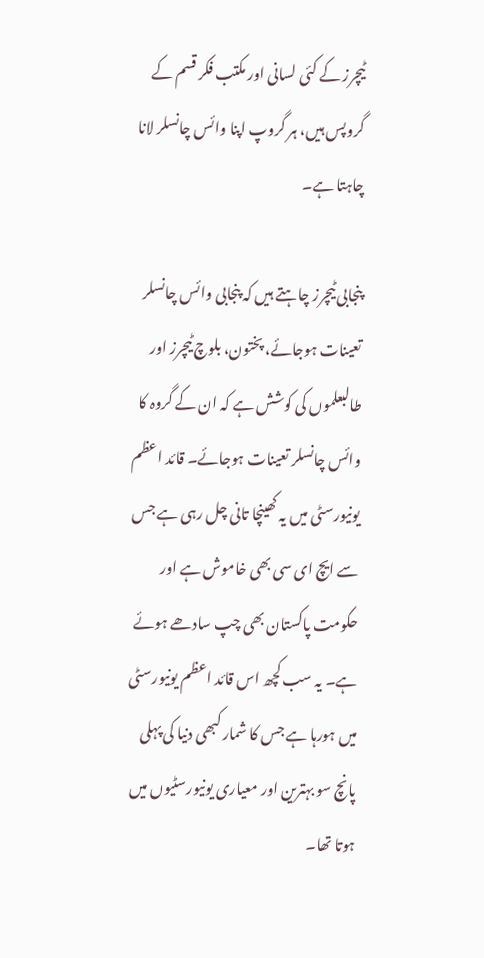ٹیچرز کے کئی لسانی اور مکتب فکر قسم کے گروپس ہیں، ہر گروپ اپنا وائس چانسلر لانا چاہتا ہے۔

پنجابی ٹیچرز چاہتے ہیں کہ پنجابی وائس چانسلر تعینات ہوجائے، پختون، بلوچ ٹیچرز اور طالبعلموں کی کوشش ہے کہ ان کے گروہ کا وائس چانسلر تعینات ہوجائے۔ قائد اعظم یونیورسٹی میں یہ کھینچا تانی چل رہی ہے جس سے ایچ ای سی بھی خاموش ہے اور حکومت پاکستان بھی چپ سادھے ہوئے ہے۔ یہ سب کچھ اس قائد اعظم یونیورسٹی میں ہورہا ہے جس کا شمار کبھی دنیا کی پہلی پانچ سو بہترین اور معیاری یونیورسٹیوں میں ہوتا تھا۔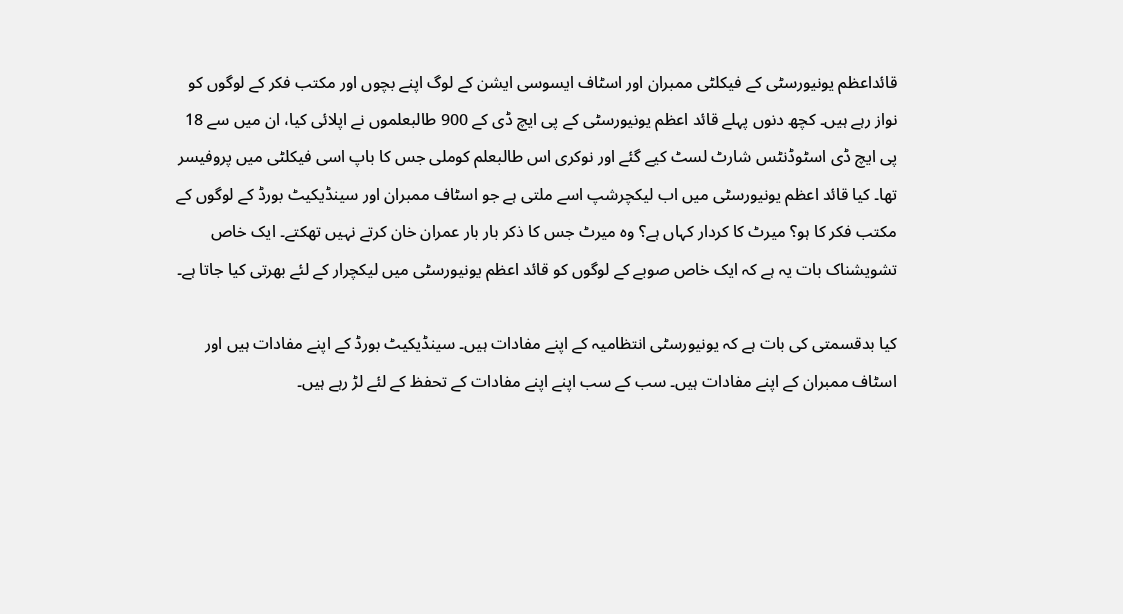قائداعظم یونیورسٹی کے فیکلٹی ممبران اور اسٹاف ایسوسی ایشن کے لوگ اپنے بچوں اور مکتب فکر کے لوگوں کو نواز رہے ہیں۔ کچھ دنوں پہلے قائد اعظم یونیورسٹی کے پی ایچ ڈی کے 900 طالبعلموں نے اپلائی کیا، ان میں سے 18 پی ایچ ڈی اسٹوڈنٹس شارٹ لسٹ کیے گئے اور نوکری اس طالبعلم کوملی جس کا باپ اسی فیکلٹی میں پروفیسر تھا۔ کیا قائد اعظم یونیورسٹی میں اب لیکچرشپ اسے ملتی ہے جو اسٹاف ممبران اور سینڈیکیٹ بورڈ کے لوگوں کے مکتب فکر کا ہو؟ میرٹ کا کردار کہاں ہے؟ وہ میرٹ جس کا ذکر بار بار عمران خان کرتے نہیں تھکتے۔ ایک خاص تشویشناک بات یہ ہے کہ ایک خاص صوبے کے لوگوں کو قائد اعظم یونیورسٹی میں لیکچرار کے لئے بھرتی کیا جاتا ہے۔

کیا بدقسمتی کی بات ہے کہ یونیورسٹی انتظامیہ کے اپنے مفادات ہیں۔ سینڈیکیٹ بورڈ کے اپنے مفادات ہیں اور اسٹاف ممبران کے اپنے مفادات ہیں۔ سب کے سب اپنے اپنے مفادات کے تحفظ کے لئے لڑ رہے ہیں۔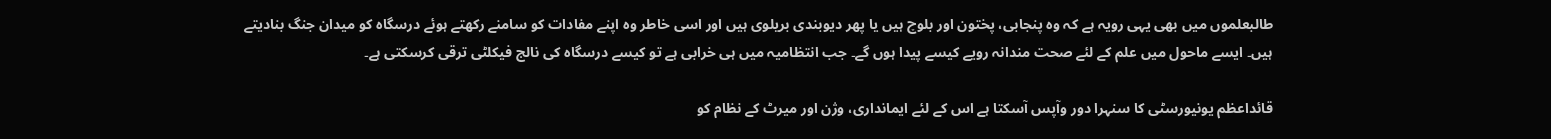طالبعلموں میں بھی یہی رویہ ہے کہ وہ پنجابی، پختون اور بلوچ ہیں یا پھر دیوبندی بریلوی ہیں اور اسی خاطر وہ اپنے مفادات کو سامنے رکھتے ہوئے درسگاہ کو میدان جنگ بنادیتے ہیں۔ ایسے ماحول میں علم کے لئے صحت مندانہ رویے کیسے پیدا ہوں گے۔ جب انتظامیہ میں ہی خرابی ہے تو کیسے درسگاہ کی نالج فیکلٹی ترقی کرسکتی ہے۔

قائداعظم یونیورسٹی کا سنہرا دور وآپس آسکتا ہے اس کے لئے ایمانداری، وژن اور میرٹ کے نظام کو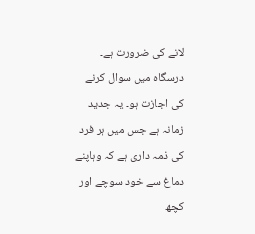لانے کی ضرورت ہے۔ درسگاہ میں سوال کرنے کی اجازت ہو۔ یہ جدید زمانہ ہے جس میں ہر فرد کی ذمہ داری ہے کہ وہاپنے دماغ سے خود سوچے اور کچھ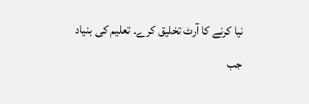نیا کرنے کا آرٹ تخلیق کرے۔ تعلیم کی بنیاد جب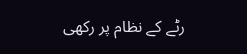رٹے کے نظام پر رکھی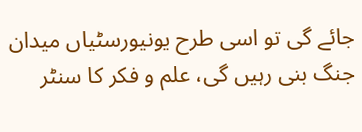جائے گی تو اسی طرح یونیورسٹیاں میدان جنگ بنی رہیں گی، علم و فکر کا سنٹر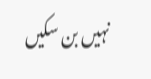نہیں بن سکیں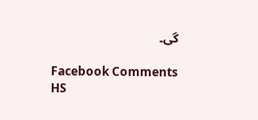گی۔

Facebook Comments HS